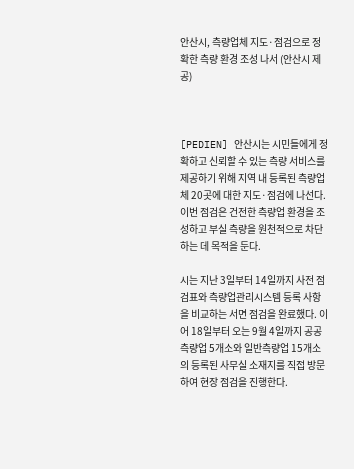안산시, 측량업체 지도·점검으로 정확한 측량 환경 조성 나서 (안산시 제공)



[PEDIEN] 안산시는 시민들에게 정확하고 신뢰할 수 있는 측량 서비스를 제공하기 위해 지역 내 등록된 측량업체 20곳에 대한 지도·점검에 나선다. 이번 점검은 건전한 측량업 환경을 조성하고 부실 측량을 원천적으로 차단하는 데 목적을 둔다.

시는 지난 3일부터 14일까지 사전 점검표와 측량업관리시스템 등록 사항을 비교하는 서면 점검을 완료했다. 이어 18일부터 오는 9월 4일까지 공공측량업 5개소와 일반측량업 15개소의 등록된 사무실 소재지를 직접 방문하여 현장 점검을 진행한다.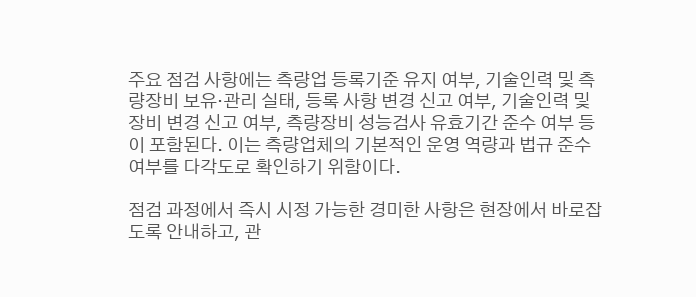주요 점검 사항에는 측량업 등록기준 유지 여부, 기술인력 및 측량장비 보유·관리 실태, 등록 사항 변경 신고 여부, 기술인력 및 장비 변경 신고 여부, 측량장비 성능검사 유효기간 준수 여부 등이 포함된다. 이는 측량업체의 기본적인 운영 역량과 법규 준수 여부를 다각도로 확인하기 위함이다.

점검 과정에서 즉시 시정 가능한 경미한 사항은 현장에서 바로잡도록 안내하고, 관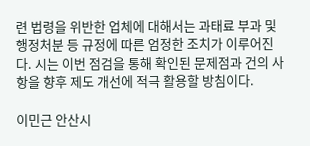련 법령을 위반한 업체에 대해서는 과태료 부과 및 행정처분 등 규정에 따른 엄정한 조치가 이루어진다. 시는 이번 점검을 통해 확인된 문제점과 건의 사항을 향후 제도 개선에 적극 활용할 방침이다.

이민근 안산시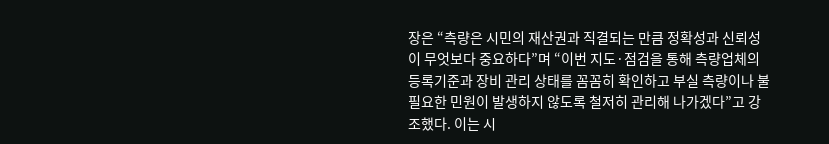장은 “측량은 시민의 재산권과 직결되는 만큼 정확성과 신뢰성이 무엇보다 중요하다”며 “이번 지도·점검을 통해 측량업체의 등록기준과 장비 관리 상태를 꼼꼼히 확인하고 부실 측량이나 불필요한 민원이 발생하지 않도록 철저히 관리해 나가겠다”고 강조했다. 이는 시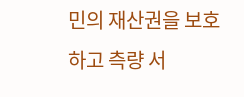민의 재산권을 보호하고 측량 서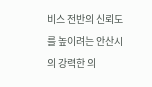비스 전반의 신뢰도를 높이려는 안산시의 강력한 의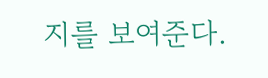지를 보여준다.